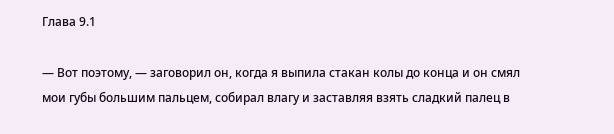Глава 9.1

— Вот поэтому, — заговорил он, когда я выпила стакан колы до конца и он смял мои губы большим пальцем, собирал влагу и заставляя взять сладкий палец в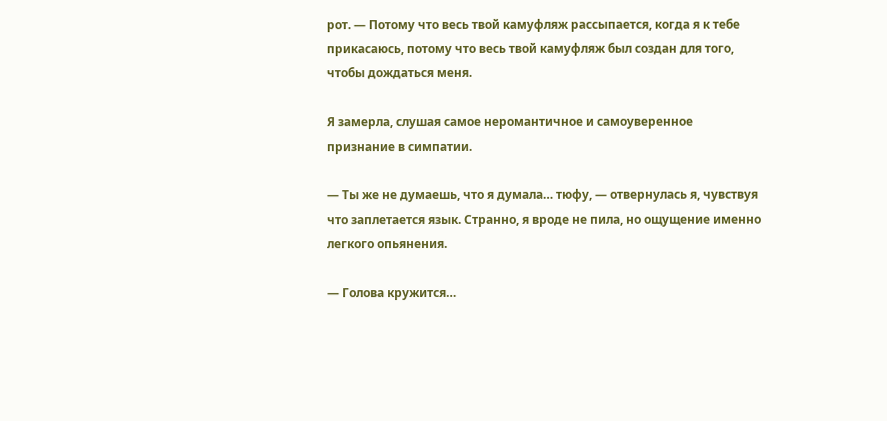рот. — Потому что весь твой камуфляж рассыпается, когда я к тебе прикасаюсь, потому что весь твой камуфляж был создан для того, чтобы дождаться меня.

Я замерла, слушая самое неромантичное и самоуверенное признание в симпатии.

— Ты же не думаешь, что я думала… тюфу, — отвернулась я, чувствуя что заплетается язык. Странно, я вроде не пила, но ощущение именно легкого опьянения.

— Голова кружится…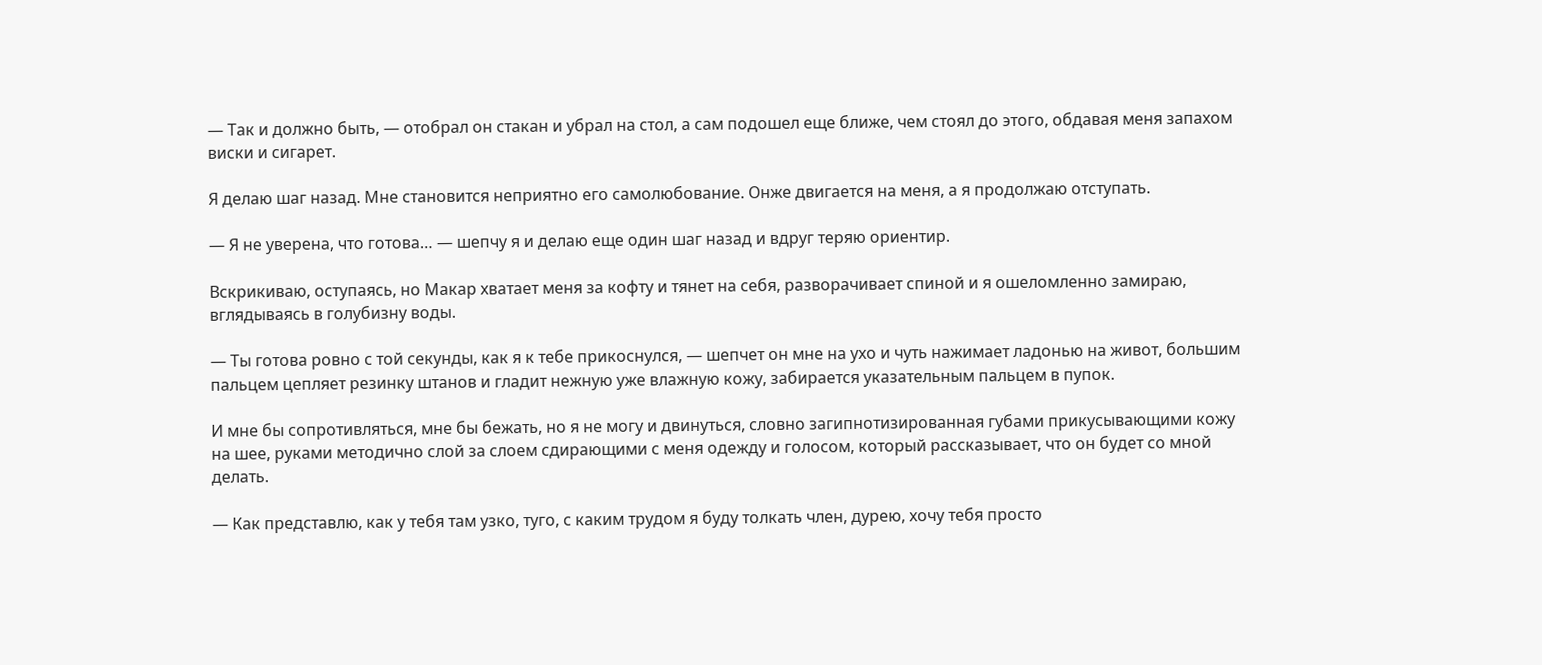— Так и должно быть, — отобрал он стакан и убрал на стол, а сам подошел еще ближе, чем стоял до этого, обдавая меня запахом виски и сигарет.

Я делаю шаг назад. Мне становится неприятно его самолюбование. Онже двигается на меня, а я продолжаю отступать.

— Я не уверена, что готова… — шепчу я и делаю еще один шаг назад и вдруг теряю ориентир.

Вскрикиваю, оступаясь, но Макар хватает меня за кофту и тянет на себя, разворачивает спиной и я ошеломленно замираю, вглядываясь в голубизну воды.

— Ты готова ровно с той секунды, как я к тебе прикоснулся, — шепчет он мне на ухо и чуть нажимает ладонью на живот, большим пальцем цепляет резинку штанов и гладит нежную уже влажную кожу, забирается указательным пальцем в пупок.

И мне бы сопротивляться, мне бы бежать, но я не могу и двинуться, словно загипнотизированная губами прикусывающими кожу на шее, руками методично слой за слоем сдирающими с меня одежду и голосом, который рассказывает, что он будет со мной делать.

— Как представлю, как у тебя там узко, туго, с каким трудом я буду толкать член, дурею, хочу тебя просто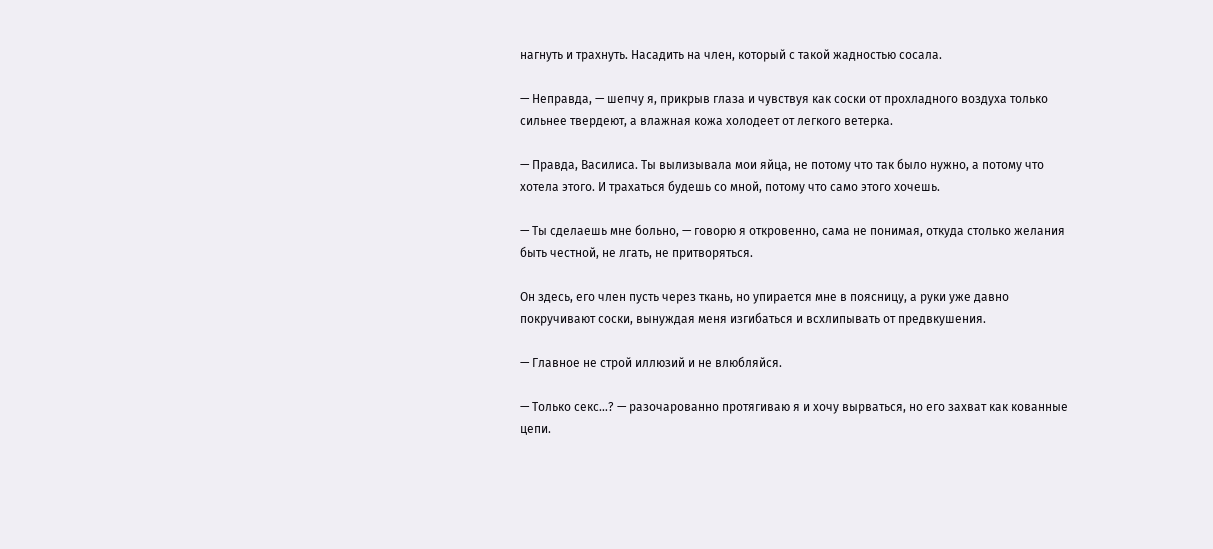нагнуть и трахнуть. Насадить на член, который с такой жадностью сосала.

— Неправда, — шепчу я, прикрыв глаза и чувствуя как соски от прохладного воздуха только сильнее твердеют, а влажная кожа холодеет от легкого ветерка.

— Правда, Василиса. Ты вылизывала мои яйца, не потому что так было нужно, а потому что хотела этого. И трахаться будешь со мной, потому что само этого хочешь.

— Ты сделаешь мне больно, — говорю я откровенно, сама не понимая, откуда столько желания быть честной, не лгать, не притворяться.

Он здесь, его член пусть через ткань, но упирается мне в поясницу, а руки уже давно покручивают соски, вынуждая меня изгибаться и всхлипывать от предвкушения.

— Главное не строй иллюзий и не влюбляйся.

— Только секс…? — разочарованно протягиваю я и хочу вырваться, но его захват как кованные цепи.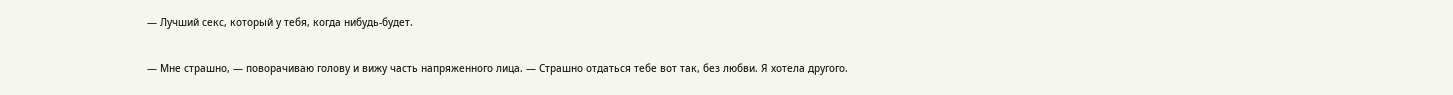— Лучший секс, который у тебя, когда нибудь-будет.

— Мне страшно, — поворачиваю голову и вижу часть напряженного лица. — Страшно отдаться тебе вот так, без любви. Я хотела другого.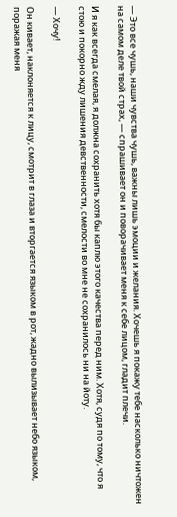— Это все чушь, наши чувства чушь, важны лишь эмоции и желания. Хочешь я покажу тебе насколько ничтожен на самом деле твой страх, — спрашивает он и поворачивает меня к себе лицом, гладит плечи.

И я как всегда смелая, я должна сохранить хотя бы каплю этого качества перед ним. Хотя, судя по тому, что я стою и покорно жду лишения девственности, смелости во мне не сохранилось ни на йоту.

— Хочу!

Он кивает, наклоняется к лицу, смотрит в глаза и вторгается языком в рот, жадно вылизывает небо языком, поражая меня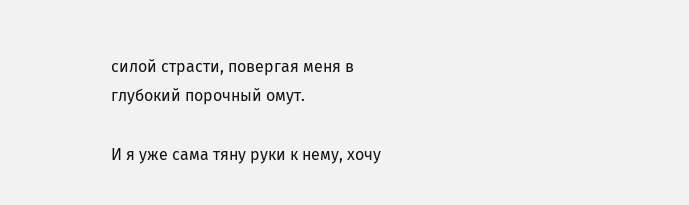силой страсти, повергая меня в глубокий порочный омут.

И я уже сама тяну руки к нему, хочу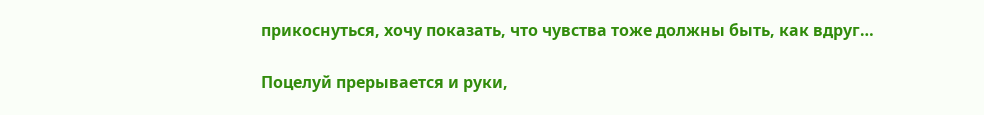прикоснуться, хочу показать, что чувства тоже должны быть, как вдруг…

Поцелуй прерывается и руки,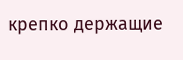крепко держащие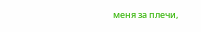меня за плечи,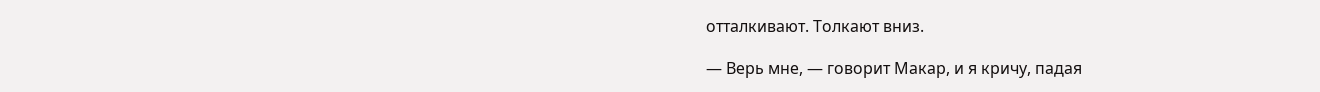отталкивают. Толкают вниз.

— Верь мне, — говорит Макар, и я кричу, падая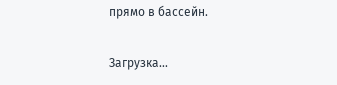прямо в бассейн.

Загрузка...